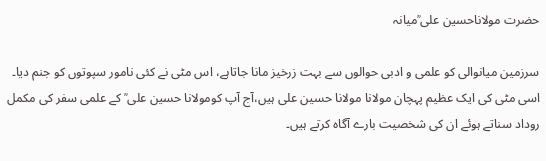حضرت مولاناحسین علی ؒمیانہ

سرزمین میانوالی کو علمی و ادبی حوالوں سے بہت زرخیز مانا جاتاہے، اس مٹی نے کئی نامور سپوتوں کو جنم دیا۔ اسی مٹی کی ایک عظیم پہچان مولانا مولانا حسین علی ہیں،آج آپ کومولانا حسین علی ؒ کے علمی سفر کی مکمل روداد سناتے ہوئے ان کی شخصیت بارے آگاہ کرتے ہیں۔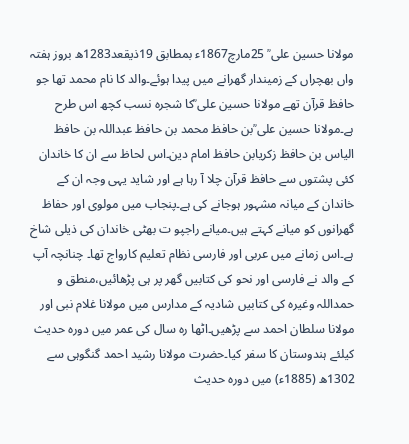مولانا حسین علی ؒ 25مارچ1867ء بمطابق 19ذیقعد1283ھ بروز ہفتہ واں بھچراں کے زمیندار گھرانے میں پیدا ہوئے۔والد کا نام محمد تھا جو حافظ قرآن تھے مولانا حسین علی ؒکا شجرہ نسب کچھ اس طرح ہے۔مولانا حسین علی ؒبن حافظ محمد بن حافظ عبداللہ بن حافظ الیاس بن حافظ زکریابن حافظ امام دین۔اس لحاظ سے ان کا خاندان کئی پشتوں سے حافظ قرآن چلا آ رہا ہے اور شاید یہی وجہ ان کے خاندان کے میانہ مشہور ہوجانے کی ہے۔پنجاب میں مولوی اور حفاظ گھرانوں کو میانے کہتے ہیں۔میانے راجپو ت بھٹی خاندان کی ذیلی شاخ ہے۔اس زمانے میں عربی اور فارسی نظام تعلیم کارواج تھا۔ چنانچہ آپ کے والد نے فارسی اور نحو کی کتابیں گھر پر ہی پڑھائیں،منطق و حمداللہ وغیرہ کی کتابیں شادیہ کے مدارس میں مولانا غلام نبی اور مولانا سلطان احمد سے پڑھیں۔اٹھا رہ سال کی عمر میں دورہ حدیث کیلئے ہندوستان کا سفر کیا۔حضرت مولانا رشید احمد گنگوہی سے 1302ھ (1885ء) میں دورہ حدیث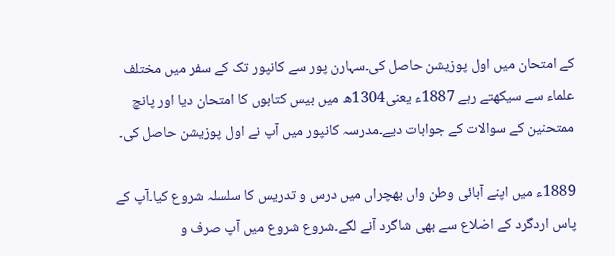کے امتحان میں اول پوزیشن حاصل کی۔سہارن پور سے کانپور تک کے سفر میں مختلف علماء سے سیکھتے رہے 1887ء یعنی1304ھ میں بیس کتابوں کا امتحان دیا اور پانچ ممتحنین کے سوالات کے جوابات دیے۔مدرسہ کانپور میں آپ نے اول پوزیشن حاصل کی۔

1889ء میں اپنے آبائی وطن واں بھچراں میں درس و تدریس کا سلسلہ شروع کیا۔آپ کے پاس اردگرد کے اضلاع سے بھی شاگرد آنے لگے۔شروع شروع میں آپ صرف و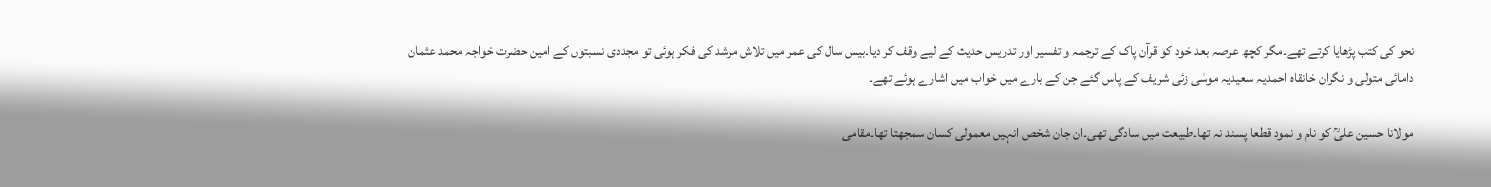نحو کی کتب پڑھایا کرتے تھے۔مگر کچھ عرصہ بعد خود کو قرآن پاک کے ترجمہ و تفسیر اور تدریس حدیث کے لیے وقف کر دیا۔بیس سال کی عمر میں تلاش مرشد کی فکر ہوئی تو مجددی نسبتوں کے امین حضرت خواجہ محمد عثمان دامائی متولی و نگران خانقاہ احمدیہ سعیدیہ موسٰی زئی شریف کے پاس گئے جن کے بارے میں خواب میں اشارے ہوئے تھے۔

مولانا حسین علیؒ کو نام و نمود قطعا پسند نہ تھا۔طبیعت میں سادگی تھی۔ان جان شخص انہیں معمولی کسان سمجھتا تھا۔مقامی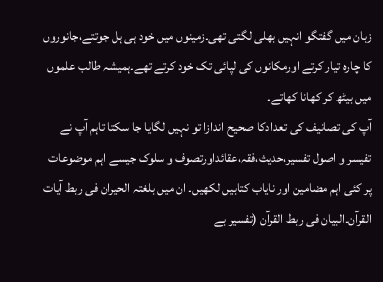زبان میں گفتگو انہیں بھلی لگتی تھی۔زمینوں میں خود ہی ہل جوتتے،جانوروں کا چارہ تیار کرتے اورمکانوں کی لپائی تک خود کرتے تھے۔ہمیشہ طالب علموں میں بیٹھ کر کھانا کھاتے۔
آپ کی تصانیف کی تعدادکا صحیح اندازا تو نہیں لگایا جا سکتا تاہم آپ نے تفیسر و اصول تفسیر،حدیث،فقہ،عقائداورتصوف و سلوک جیسے اہم موضوعات پر کئی اہم مضامین اور نایاب کتابیں لکھیں۔ ان میں بلغتہ الحیران فی ربط آیات القرآن۔البیان فی ربط القرآن (تفسیر بے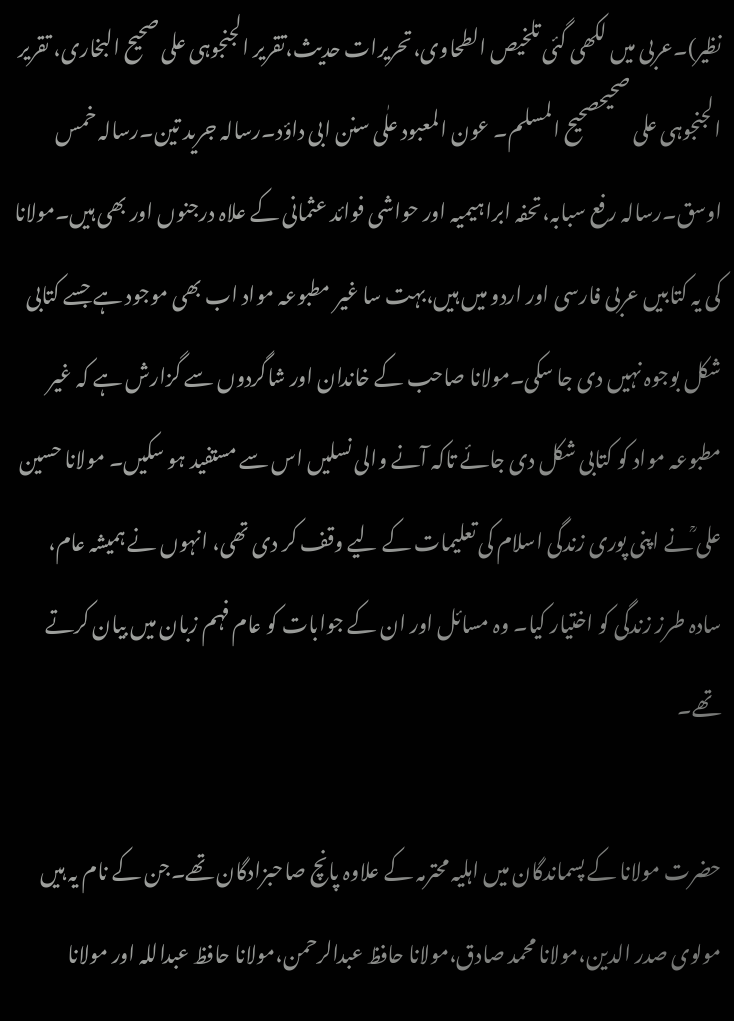نظیر)۔عربی میں لکھی گئی تلخیص الطحاوی،تحریرات حدیث،تقریر الجنجوہی علی صحیح البخاری، تقریر الجنجوہی علی صحیحصحیح المسلم۔ عون المعبود علٰی سنن ابی داؤد۔رسالہ جرید تین۔رسالہ خمس اوسق۔رسالہ رفع سبابہ،تحفہ ابراہیمیہ اور حواشی فوائد عثمانی کے علاہ درجنوں اور بھی ہیں۔مولانا کی یہ کتابیں عربی فارسی اور اردو میں ہیں،بہت سا غیر مطبوعہ مواد اب بھی موجود ہے جسے کتابی شکل بوجوہ نہیں دی جا سکی۔مولانا صاحب کے خاندان اور شاگردوں سے گزارش ہے کہ غیر مطبوعہ مواد کو کتابی شکل دی جائے تاکہ آنے والی نسلیں اس سے مستفید ہو سکیں۔ مولانا حسین علی ؒنے اپنی پوری زندگی اسلام کی تعلیمات کے لیے وقف کر دی تھی، انہوں نے ہمیشہ عام، سادہ طرز زندگی کو اختیار کیا۔ وہ مسائل اور ان کے جوابات کو عام فہم زبان میں بیان کرتے تھے۔

حضرت مولانا کے پسماندگان میں اہلیہ محترمہ کے علاوہ پانچ صاحبزادگان تھے۔جن کے نام یہ ہیں مولوی صدر الدین،مولانا محمد صادق،مولانا حافظ عبدالرحمن،مولانا حافظ عبداللہ اور مولانا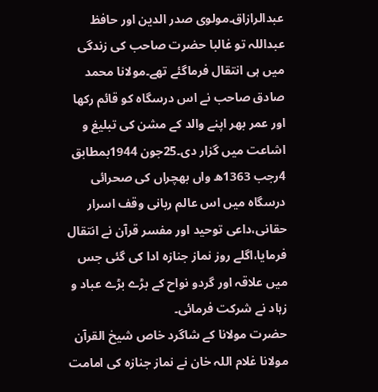عبدالرازاق۔مولوی صدر الدین اور حافظ عبداللہ تو غالبا حضرت صاحب کی زندگی میں ہی انتقال فرماگئے تھے۔مولانا محمد صادق صاحب نے اس درسگاہ کو قائم رکھا اور عمر بھر اپنے والد کے مشن کی تبلیغ و اشاعت میں گزار دی۔25جون 1944بمطابق 4رجب 1363ھ واں بھچراں کی صحرائی درسگاہ میں اس عالم ربانی وقف اسرار حقانی،داعی توحید اور مفسر قرآن نے انتقال فرمایا،اگلے روز نماز جنازہ ادا کی گئی جس میں علاقہ اور گردو نواح کے بڑے بڑے عباد و زہاد نے شرکت فرمائی۔
حضرت مولانا کے شاگرد خاص شیخ القرآن مولانا غلام اللہ خان نے نماز جنازہ کی امامت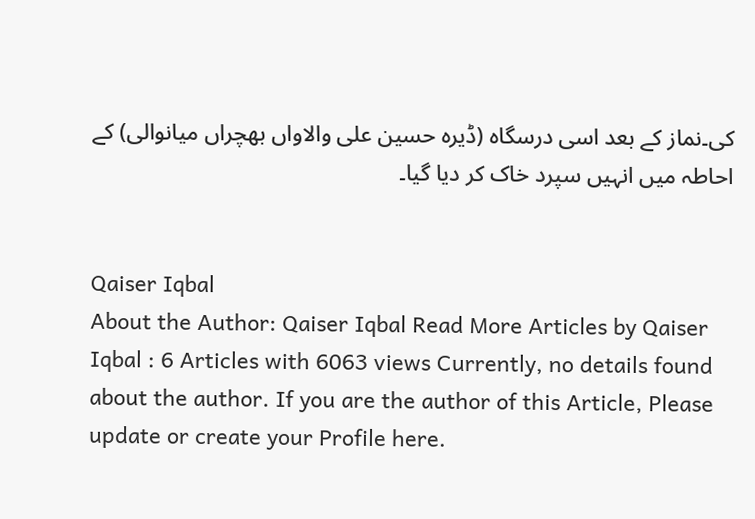کی۔نماز کے بعد اسی درسگاہ (ڈیرہ حسین علی والاواں بھچراں میانوالی) کے احاطہ میں انہیں سپرد خاک کر دیا گیا۔


Qaiser Iqbal
About the Author: Qaiser Iqbal Read More Articles by Qaiser Iqbal : 6 Articles with 6063 views Currently, no details found about the author. If you are the author of this Article, Please update or create your Profile here.